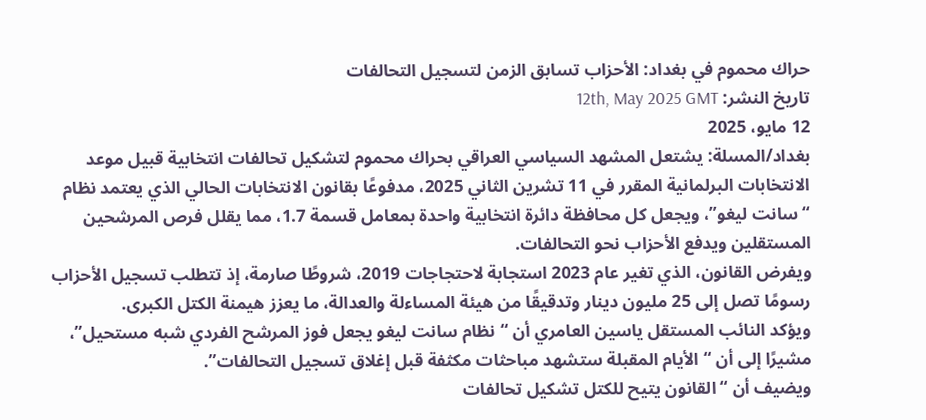حراك محموم في بغداد: الأحزاب تسابق الزمن لتسجيل التحالفات
تاريخ النشر: 12th, May 2025 GMT
12 مايو، 2025
بغداد/المسلة: يشتعل المشهد السياسي العراقي بحراك محموم لتشكيل تحالفات انتخابية قبيل موعد الانتخابات البرلمانية المقرر في 11 تشرين الثاني 2025، مدفوعًا بقانون الانتخابات الحالي الذي يعتمد نظام “سانت ليغو”، ويجعل كل محافظة دائرة انتخابية واحدة بمعامل قسمة 1.7، مما يقلل فرص المرشحين المستقلين ويدفع الأحزاب نحو التحالفات.
ويفرض القانون، الذي تغير عام 2023 استجابة لاحتجاجات 2019، شروطًا صارمة، إذ تتطلب تسجيل الأحزاب رسومًا تصل إلى 25 مليون دينار وتدقيقًا من هيئة المساءلة والعدالة، ما يعزز هيمنة الكتل الكبرى.
ويؤكد النائب المستقل ياسين العامري أن “نظام سانت ليغو يجعل فوز المرشح الفردي شبه مستحيل”، مشيرًا إلى أن “الأيام المقبلة ستشهد مباحثات مكثفة قبل إغلاق تسجيل التحالفات”.
ويضيف أن “القانون يتيح للكتل تشكيل تحالفات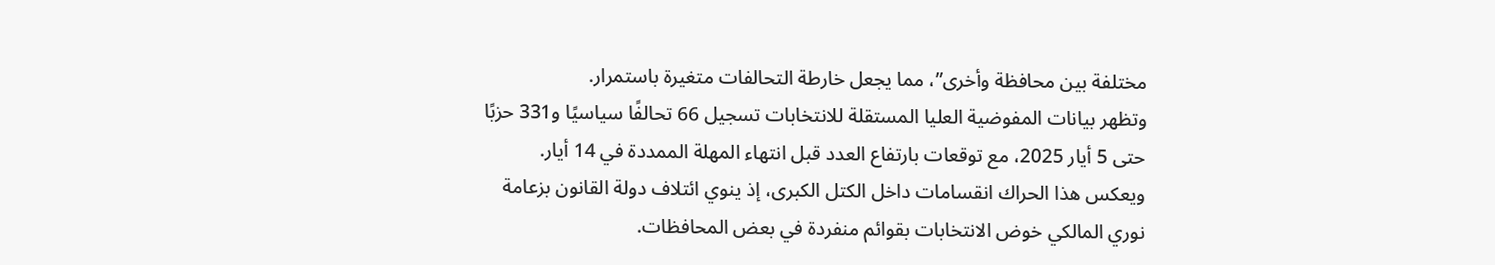مختلفة بين محافظة وأخرى”، مما يجعل خارطة التحالفات متغيرة باستمرار.
وتظهر بيانات المفوضية العليا المستقلة للانتخابات تسجيل 66 تحالفًا سياسيًا و331 حزبًا حتى 5 أيار 2025، مع توقعات بارتفاع العدد قبل انتهاء المهلة الممددة في 14 أيار.
ويعكس هذا الحراك انقسامات داخل الكتل الكبرى، إذ ينوي ائتلاف دولة القانون بزعامة نوري المالكي خوض الانتخابات بقوائم منفردة في بعض المحافظات.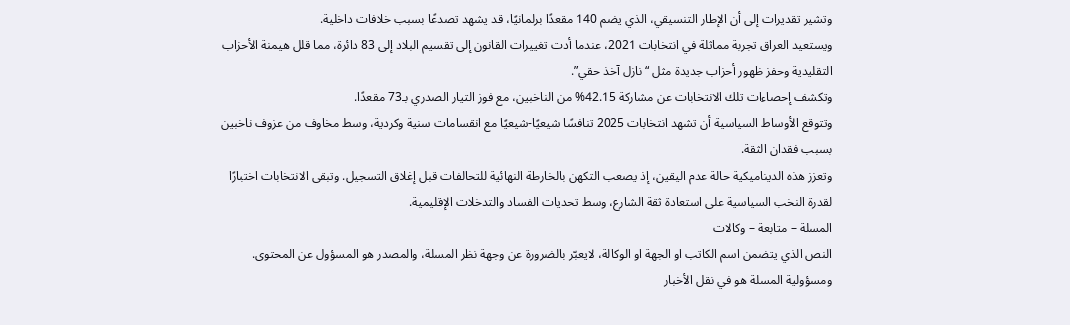وتشير تقديرات إلى أن الإطار التنسيقي، الذي يضم 140 مقعدًا برلمانيًا، قد يشهد تصدعًا بسبب خلافات داخلية.
ويستعيد العراق تجربة مماثلة في انتخابات 2021، عندما أدت تغييرات القانون إلى تقسيم البلاد إلى 83 دائرة، مما قلل هيمنة الأحزاب التقليدية وحفز ظهور أحزاب جديدة مثل “نازل آخذ حقي”.
وتكشف إحصاءات تلك الانتخابات عن مشاركة 42.15% من الناخبين، مع فوز التيار الصدري بـ73 مقعدًا.
وتتوقع الأوساط السياسية أن تشهد انتخابات 2025 تنافسًا شيعيًا-شيعيًا مع انقسامات سنية وكردية، وسط مخاوف من عزوف ناخبين بسبب فقدان الثقة.
وتعزز هذه الديناميكية حالة عدم اليقين، إذ يصعب التكهن بالخارطة النهائية للتحالفات قبل إغلاق التسجيل. وتبقى الانتخابات اختبارًا لقدرة النخب السياسية على استعادة ثقة الشارع، وسط تحديات الفساد والتدخلات الإقليمية.
المسلة – متابعة – وكالات
النص الذي يتضمن اسم الكاتب او الجهة او الوكالة، لايعبّر بالضرورة عن وجهة نظر المسلة، والمصدر هو المسؤول عن المحتوى. ومسؤولية المسلة هو في نقل الأخبار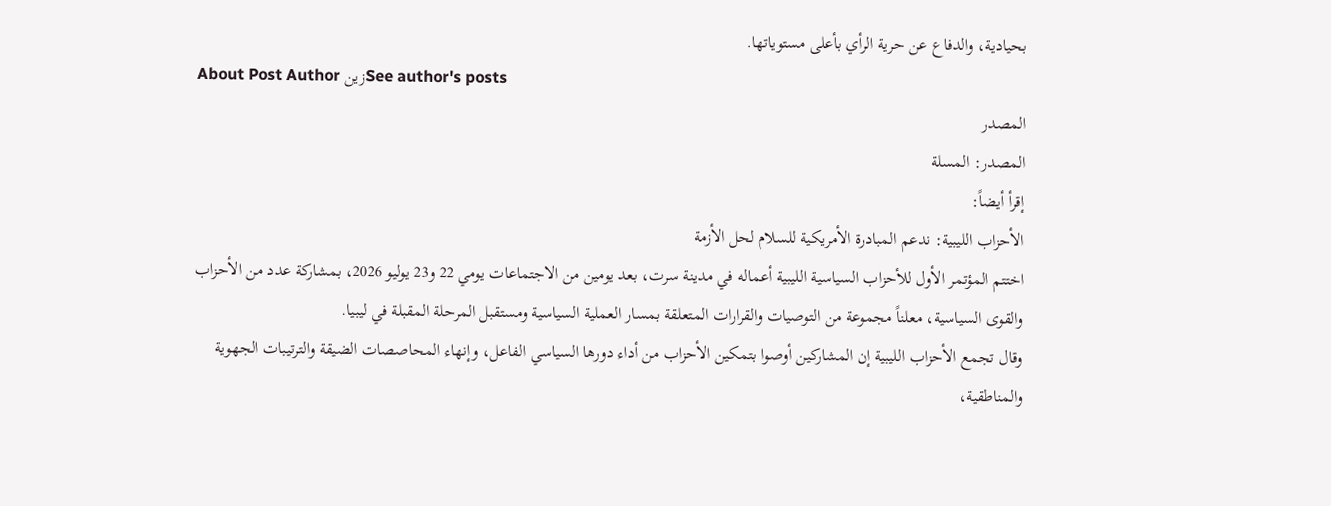بحيادية، والدفاع عن حرية الرأي بأعلى مستوياتها.
About Post Author زينSee author's posts
المصدر
المصدر: المسلة
إقرأ أيضاً:
الأحزاب الليبية: ندعم المبادرة الأمريكية للسلام لحل الأزمة
اختتم المؤتمر الأول للأحزاب السياسية الليبية أعماله في مدينة سرت، بعد يومين من الاجتماعات يومي 22 و23 يوليو 2026، بمشاركة عدد من الأحزاب والقوى السياسية، معلناً مجموعة من التوصيات والقرارات المتعلقة بمسار العملية السياسية ومستقبل المرحلة المقبلة في ليبيا.
وقال تجمع الأحزاب الليبية إن المشاركين أوصوا بتمكين الأحزاب من أداء دورها السياسي الفاعل، وإنهاء المحاصصات الضيقة والترتيبات الجهوية والمناطقية،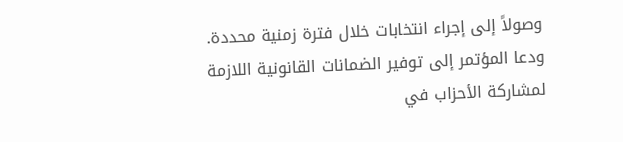وصولاً إلى إجراء انتخابات خلال فترة زمنية محددة.
ودعا المؤتمر إلى توفير الضمانات القانونية اللازمة لمشاركة الأحزاب في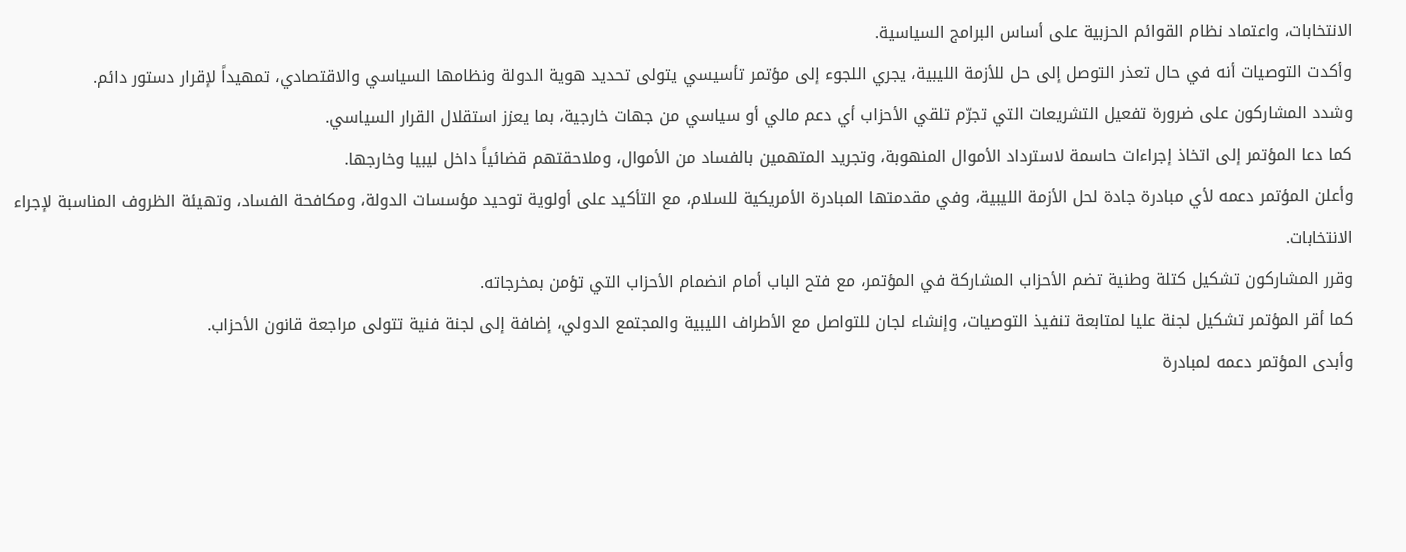الانتخابات، واعتماد نظام القوائم الحزبية على أساس البرامج السياسية.
وأكدت التوصيات أنه في حال تعذر التوصل إلى حل للأزمة الليبية، يجري اللجوء إلى مؤتمر تأسيسي يتولى تحديد هوية الدولة ونظامها السياسي والاقتصادي، تمهيداً لإقرار دستور دائم.
وشدد المشاركون على ضرورة تفعيل التشريعات التي تجرّم تلقي الأحزاب أي دعم مالي أو سياسي من جهات خارجية، بما يعزز استقلال القرار السياسي.
كما دعا المؤتمر إلى اتخاذ إجراءات حاسمة لاسترداد الأموال المنهوبة، وتجريد المتهمين بالفساد من الأموال، وملاحقتهم قضائياً داخل ليبيا وخارجها.
وأعلن المؤتمر دعمه لأي مبادرة جادة لحل الأزمة الليبية، وفي مقدمتها المبادرة الأمريكية للسلام، مع التأكيد على أولوية توحيد مؤسسات الدولة، ومكافحة الفساد، وتهيئة الظروف المناسبة لإجراء الانتخابات.
وقرر المشاركون تشكيل كتلة وطنية تضم الأحزاب المشاركة في المؤتمر، مع فتح الباب أمام انضمام الأحزاب التي تؤمن بمخرجاته.
كما أقر المؤتمر تشكيل لجنة عليا لمتابعة تنفيذ التوصيات، وإنشاء لجان للتواصل مع الأطراف الليبية والمجتمع الدولي، إضافة إلى لجنة فنية تتولى مراجعة قانون الأحزاب.
وأبدى المؤتمر دعمه لمبادرة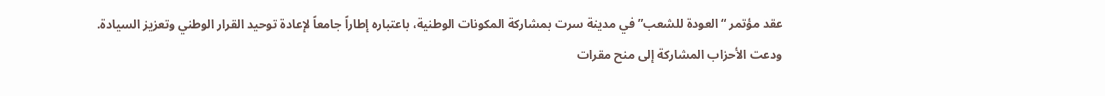عقد مؤتمر “العودة للشعب” في مدينة سرت بمشاركة المكونات الوطنية، باعتباره إطاراً جامعاً لإعادة توحيد القرار الوطني وتعزيز السيادة.
ودعت الأحزاب المشاركة إلى منح مقرات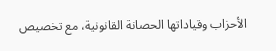الأحزاب وقياداتها الحصانة القانونية، مع تخصيص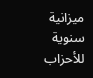ميزانية سنوية للأحزاب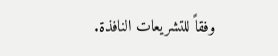وفقاً للتشريعات النافذة.